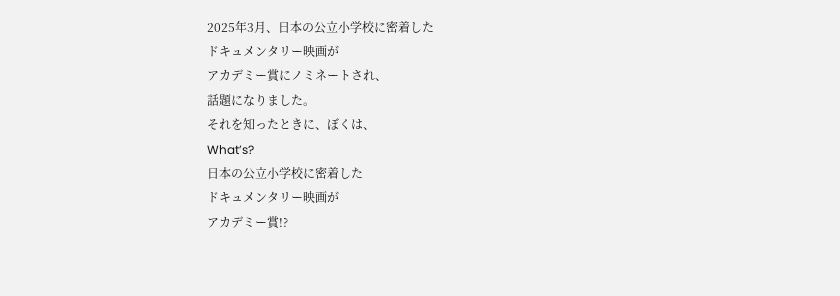2025年3月、日本の公立小学校に密着した
ドキュメンタリー映画が
アカデミー賞にノミネートされ、
話題になりました。
それを知ったときに、ぼくは、
What’s?
日本の公立小学校に密着した
ドキュメンタリー映画が
アカデミー賞!?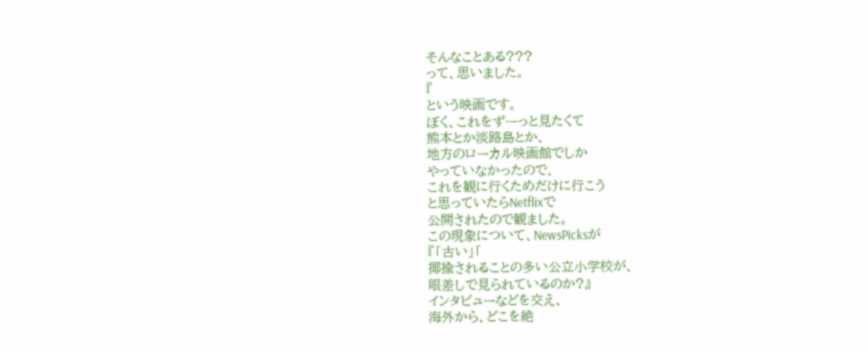そんなことある???
って、思いました。
『
という映画です。
ぼく、これをずーっと見たくて
熊本とか淡路島とか、
地方のローカル映画館でしか
やっていなかったので、
これを観に行くためだけに行こう
と思っていたらNetflixで
公開されたので観ました。
この現象について、NewsPicksが
『「古い」「
揶揄されることの多い公立小学校が、
眼差しで見られているのか?』
インタビューなどを交え、
海外から、どこを絶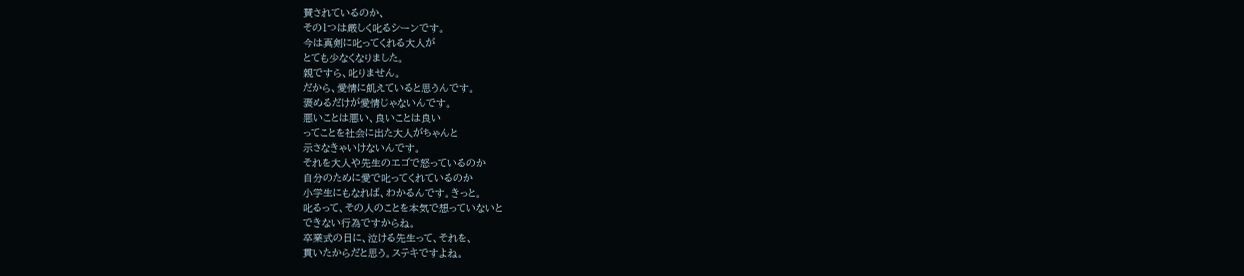賛されているのか、
その1つは厳しく叱るシーンです。
今は真剣に叱ってくれる大人が
とても少なくなりました。
親ですら、叱りません。
だから、愛情に飢えていると思うんです。
褒めるだけが愛情じゃないんです。
悪いことは悪い、良いことは良い
ってことを社会に出た大人がちゃんと
示さなきゃいけないんです。
それを大人や先生のエゴで怒っているのか
自分のために愛で叱ってくれているのか
小学生にもなれば、わかるんです。きっと。
叱るって、その人のことを本気で想っていないと
できない行為ですからね。
卒業式の日に、泣ける先生って、それを、
貫いたからだと思う。ステキですよね。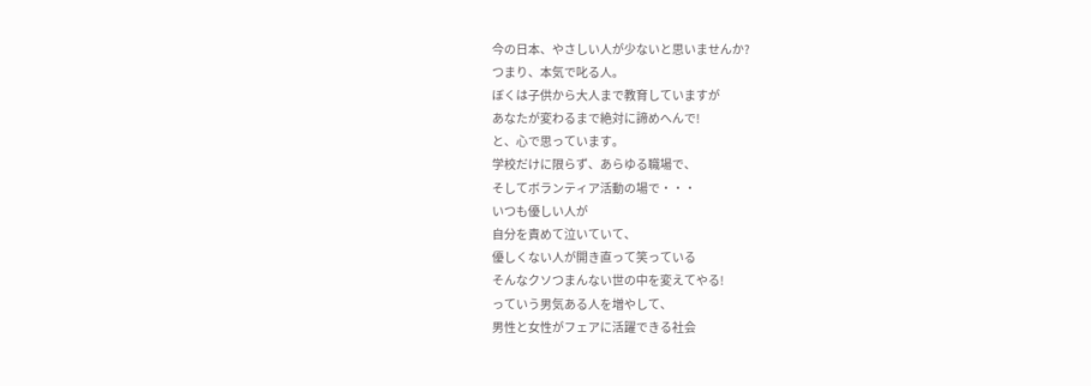今の日本、やさしい人が少ないと思いませんか?
つまり、本気で叱る人。
ぼくは子供から大人まで教育していますが
あなたが変わるまで絶対に諦めへんで!
と、心で思っています。
学校だけに限らず、あらゆる職場で、
そしてボランティア活動の場で・・・
いつも優しい人が
自分を責めて泣いていて、
優しくない人が開き直って笑っている
そんなクソつまんない世の中を変えてやる!
っていう男気ある人を増やして、
男性と女性がフェアに活躍できる社会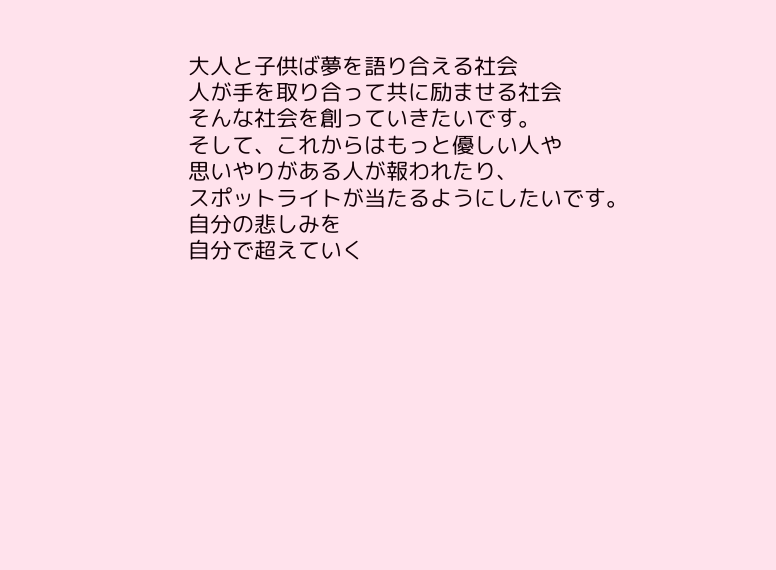大人と子供ば夢を語り合える社会
人が手を取り合って共に励ませる社会
そんな社会を創っていきたいです。
そして、これからはもっと優しい人や
思いやりがある人が報われたり、
スポットライトが当たるようにしたいです。
自分の悲しみを
自分で超えていく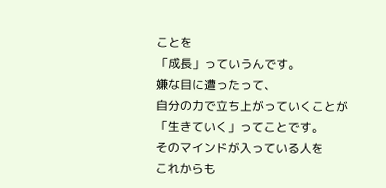ことを
「成長」っていうんです。
嫌な目に遭ったって、
自分の力で立ち上がっていくことが
「生きていく」ってことです。
そのマインドが入っている人を
これからも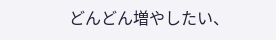どんどん増やしたい、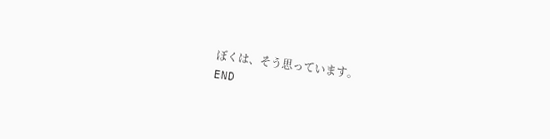ぼくは、そう思っています。
END